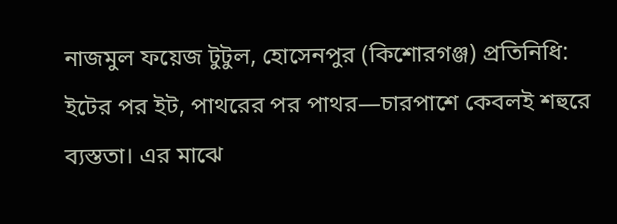নাজমুল ফয়েজ টুটুল, হোসেনপুর (কিশোরগঞ্জ) প্রতিনিধি: ইটের পর ইট, পাথরের পর পাথর—চারপাশে কেবলই শহুরে ব্যস্ততা। এর মাঝে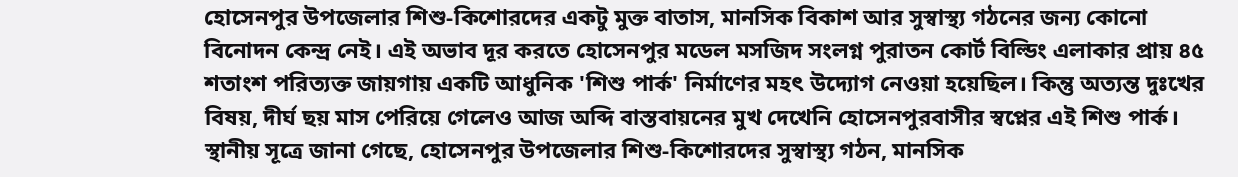হোসেনপুর উপজেলার শিশু-কিশোরদের একটু মুক্ত বাতাস, মানসিক বিকাশ আর সুস্বাস্থ্য গঠনের জন্য কোনো বিনোদন কেন্দ্র নেই। এই অভাব দূর করতে হোসেনপুর মডেল মসজিদ সংলগ্ন পুরাতন কোর্ট বিল্ডিং এলাকার প্রায় ৪৫ শতাংশ পরিত্যক্ত জায়গায় একটি আধুনিক 'শিশু পার্ক' নির্মাণের মহৎ উদ্যোগ নেওয়া হয়েছিল। কিন্তু অত্যন্ত দুঃখের বিষয়, দীর্ঘ ছয় মাস পেরিয়ে গেলেও আজ অব্দি বাস্তবায়নের মুখ দেখেনি হোসেনপুরবাসীর স্বপ্নের এই শিশু পার্ক। স্থানীয় সূত্রে জানা গেছে, হোসেনপুর উপজেলার শিশু-কিশোরদের সুস্বাস্থ্য গঠন, মানসিক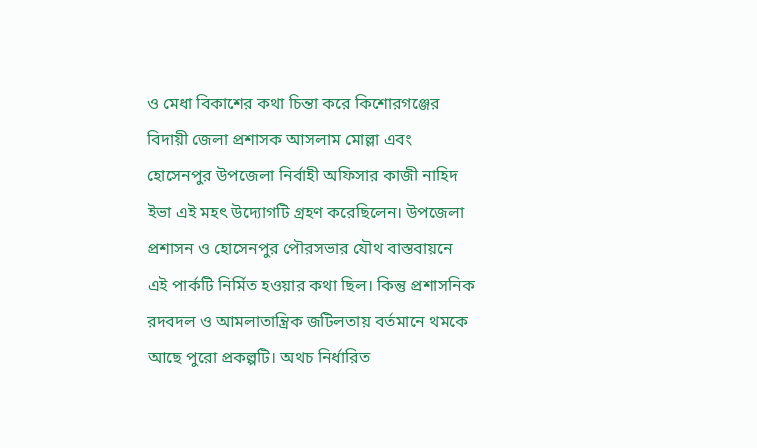ও মেধা বিকাশের কথা চিন্তা করে কিশোরগঞ্জের বিদায়ী জেলা প্রশাসক আসলাম মোল্লা এবং হোসেনপুর উপজেলা নির্বাহী অফিসার কাজী নাহিদ ইভা এই মহৎ উদ্যোগটি গ্রহণ করেছিলেন। উপজেলা প্রশাসন ও হোসেনপুর পৌরসভার যৌথ বাস্তবায়নে এই পার্কটি নির্মিত হওয়ার কথা ছিল। কিন্তু প্রশাসনিক রদবদল ও আমলাতান্ত্রিক জটিলতায় বর্তমানে থমকে আছে পুরো প্রকল্পটি। অথচ নির্ধারিত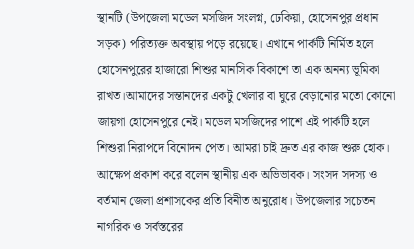স্থানটি (উপজেলা মডেল মসজিদ সংলগ্ন, ঢেকিয়া, হোসেনপুর প্রধান সড়ক) পরিত্যক্ত অবস্থায় পড়ে রয়েছে। এখানে পার্কটি নির্মিত হলে হোসেনপুরের হাজারো শিশুর মানসিক বিকাশে তা এক অনন্য ভূমিকা রাখত।আমাদের সন্তানদের একটু খেলার বা ঘুরে বেড়ানোর মতো কোনো জায়গা হোসেনপুরে নেই। মডেল মসজিদের পাশে এই পার্কটি হলে শিশুরা নিরাপদে বিনোদন পেত। আমরা চাই দ্রুত এর কাজ শুরু হোক।
আক্ষেপ প্রকাশ করে বলেন স্থানীয় এক অভিভাবক। সংসদ সদস্য ও বর্তমান জেলা প্রশাসকের প্রতি বিনীত অনুরোধ। উপজেলার সচেতন নাগরিক ও সর্বস্তরের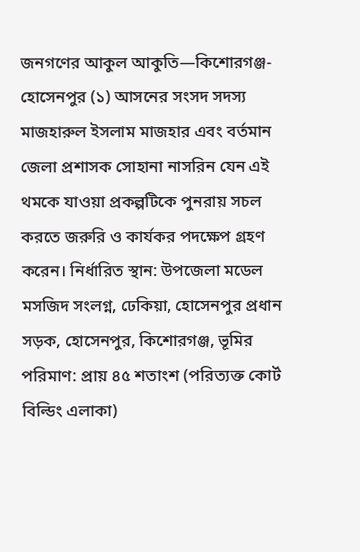জনগণের আকুল আকুতি—কিশোরগঞ্জ-হোসেনপুর (১) আসনের সংসদ সদস্য মাজহারুল ইসলাম মাজহার এবং বর্তমান জেলা প্রশাসক সোহানা নাসরিন যেন এই থমকে যাওয়া প্রকল্পটিকে পুনরায় সচল করতে জরুরি ও কার্যকর পদক্ষেপ গ্রহণ করেন। নির্ধারিত স্থান: উপজেলা মডেল মসজিদ সংলগ্ন, ঢেকিয়া, হোসেনপুর প্রধান সড়ক, হোসেনপুর, কিশোরগঞ্জ, ভূমির পরিমাণ: প্রায় ৪৫ শতাংশ (পরিত্যক্ত কোর্ট বিল্ডিং এলাকা)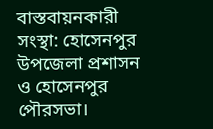বাস্তবায়নকারী সংস্থা: হোসেনপুর উপজেলা প্রশাসন ও হোসেনপুর পৌরসভা।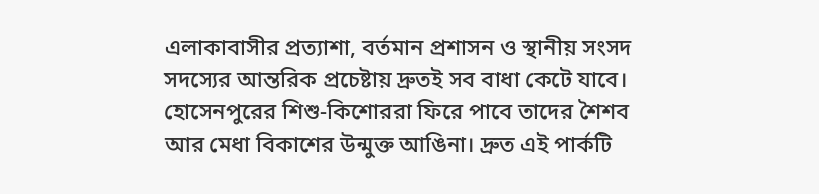এলাকাবাসীর প্রত্যাশা, বর্তমান প্রশাসন ও স্থানীয় সংসদ সদস্যের আন্তরিক প্রচেষ্টায় দ্রুতই সব বাধা কেটে যাবে। হোসেনপুরের শিশু-কিশোররা ফিরে পাবে তাদের শৈশব আর মেধা বিকাশের উন্মুক্ত আঙিনা। দ্রুত এই পার্কটি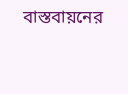বাস্তবায়নের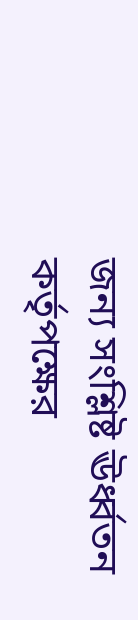জন্য সংশ্লিষ্ট ঊর্ধ্বতন কর্তৃপক্ষের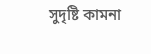সুদৃষ্টি কামনা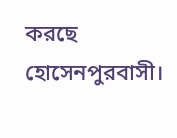করছে হোসেনপুরবাসী।